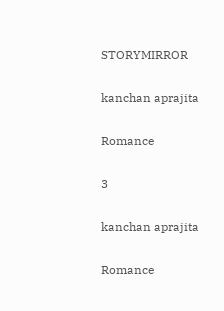STORYMIRROR

kanchan aprajita

Romance

3

kanchan aprajita

Romance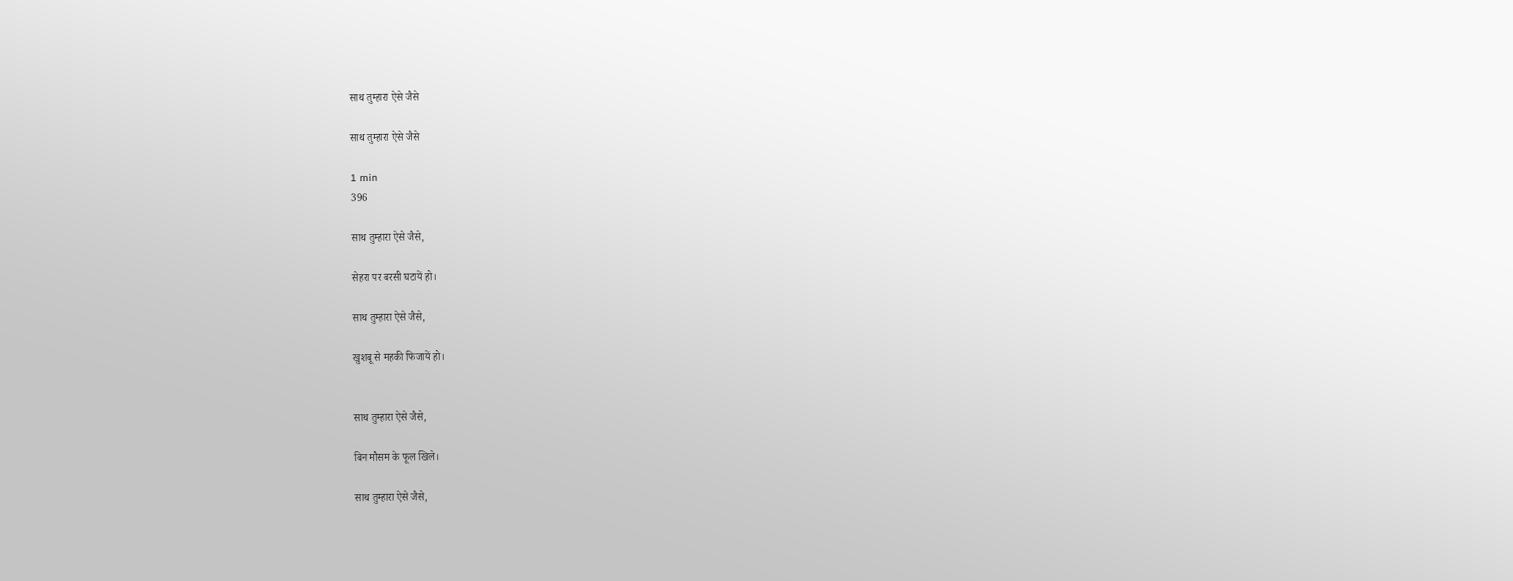साथ तुम्हारा ऐसे जैसे

साथ तुम्हारा ऐसे जैसे

1 min
396

साथ तुम्हारा ऐसे जैसे,

सेहरा पर बरसी घटायें हो।

साथ तुम्हारा ऐसे जैसे,

खुशबू से महकी फिजायें हो।


साथ तुम्हारा ऐसे जैसे,

बिन मौसम के फूल खिले।

साथ तुम्हारा ऐसे जैसे,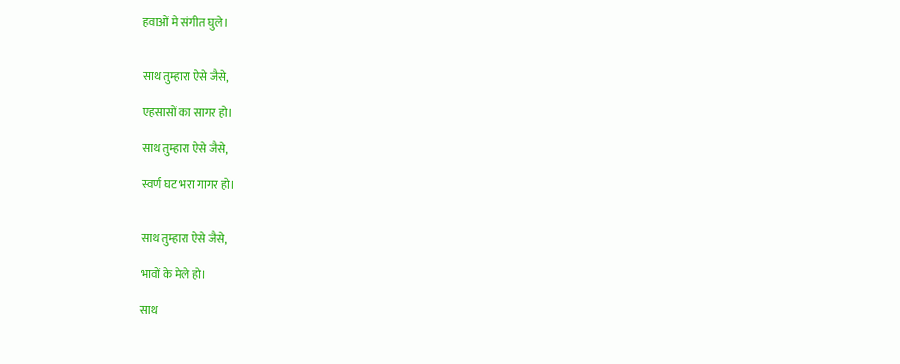हवाओं मे संगीत घुले।


साथ तुम्हारा ऐसे जैसे,

एहसासों का सागर हो।

साथ तुम्हारा ऐसे जैसे,

स्वर्ण घट भरा गागर हो।


साथ तुम्हारा ऐसे जैसे,

भावों के मेले हो।

साथ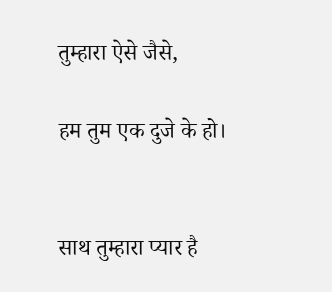तुम्हारा ऐसे जैसे,

हम तुम एक दुजे के हो।


साथ तुम्हारा प्यार है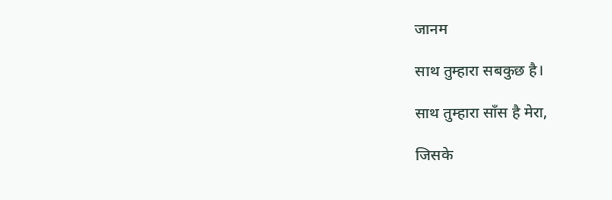जानम

साथ तुम्हारा सबकुछ है।

साथ तुम्हारा साँस है मेरा,

जिसके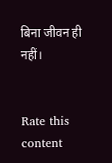बिना जीवन ही नहीं।


Rate this content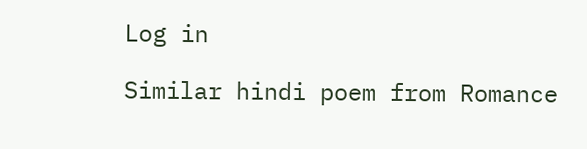Log in

Similar hindi poem from Romance